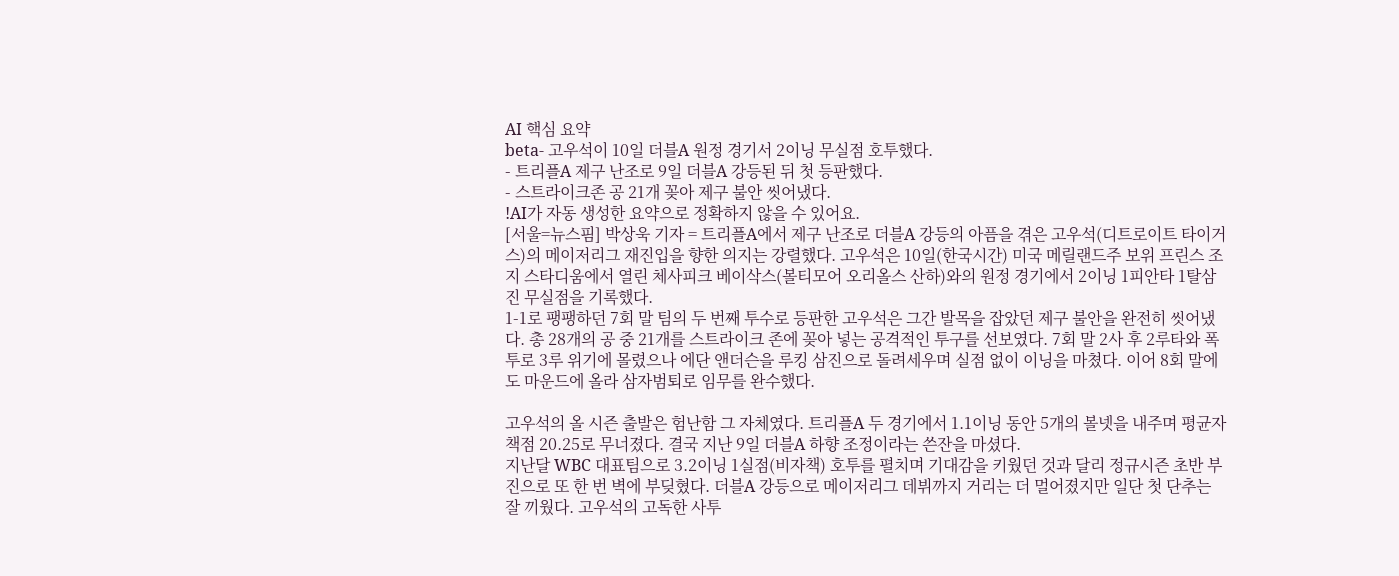AI 핵심 요약
beta- 고우석이 10일 더블A 원정 경기서 2이닝 무실점 호투했다.
- 트리플A 제구 난조로 9일 더블A 강등된 뒤 첫 등판했다.
- 스트라이크존 공 21개 꽂아 제구 불안 씻어냈다.
!AI가 자동 생성한 요약으로 정확하지 않을 수 있어요.
[서울=뉴스핌] 박상욱 기자 = 트리플A에서 제구 난조로 더블A 강등의 아픔을 겪은 고우석(디트로이트 타이거스)의 메이저리그 재진입을 향한 의지는 강렬했다. 고우석은 10일(한국시간) 미국 메릴랜드주 보위 프린스 조지 스타디움에서 열린 체사피크 베이삭스(볼티모어 오리올스 산하)와의 원정 경기에서 2이닝 1피안타 1탈삼진 무실점을 기록했다.
1-1로 팽팽하던 7회 말 팀의 두 번째 투수로 등판한 고우석은 그간 발목을 잡았던 제구 불안을 완전히 씻어냈다. 총 28개의 공 중 21개를 스트라이크 존에 꽂아 넣는 공격적인 투구를 선보였다. 7회 말 2사 후 2루타와 폭투로 3루 위기에 몰렸으나 에단 앤더슨을 루킹 삼진으로 돌려세우며 실점 없이 이닝을 마쳤다. 이어 8회 말에도 마운드에 올라 삼자범퇴로 임무를 완수했다.

고우석의 올 시즌 출발은 험난함 그 자체였다. 트리플A 두 경기에서 1.1이닝 동안 5개의 볼넷을 내주며 평균자책점 20.25로 무너졌다. 결국 지난 9일 더블A 하향 조정이라는 쓴잔을 마셨다.
지난달 WBC 대표팀으로 3.2이닝 1실점(비자책) 호투를 펼치며 기대감을 키웠던 것과 달리 정규시즌 초반 부진으로 또 한 번 벽에 부딪혔다. 더블A 강등으로 메이저리그 데뷔까지 거리는 더 멀어졌지만 일단 첫 단추는 잘 끼웠다. 고우석의 고독한 사투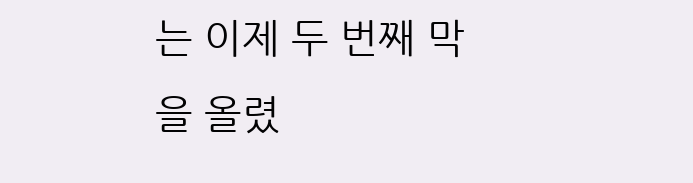는 이제 두 번째 막을 올렸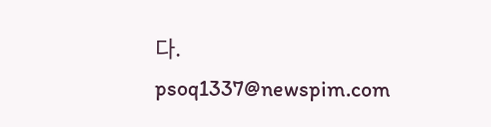다.
psoq1337@newspim.com